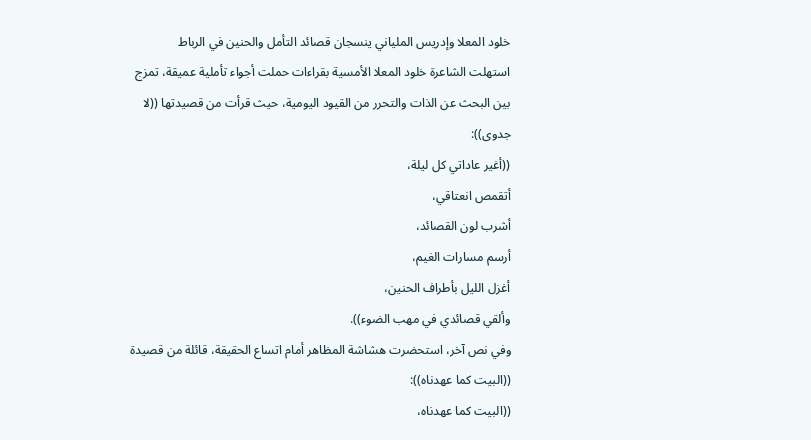خلود المعلا وإدريس الملياني ينسجان قصائد التأمل والحنين في الرباط
استهلت الشاعرة خلود المعلا الأمسية بقراءات حملت أجواء تأملية عميقة، تمزج بين البحث عن الذات والتحرر من القيود اليومية، حيث قرأت من قصيدتها ((لا جدوى)):
((أغير عاداتي كل ليلة،
أتقمص انعتاقي،
أشرب لون القصائد،
أرسم مسارات الغيم،
أغزل الليل بأطراف الحنين،
وألقي قصائدي في مهب الضوء)).
وفي نص آخر، استحضرت هشاشة المظاهر أمام اتساع الحقيقة، قائلة من قصيدة ((البيت كما عهدناه)):
((البيت كما عهدناه،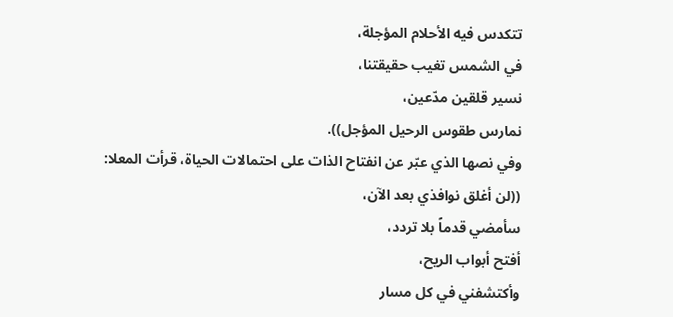تتكدس فيه الأحلام المؤجلة،
في الشمس تغيب حقيقتنا،
نسير قلقين مدّعين،
نمارس طقوس الرحيل المؤجل)).
وفي نصها الذي عبّر عن انفتاح الذات على احتمالات الحياة، قرأت المعلا:
((لن أغلق نوافذي بعد الآن،
سأمضي قدماً بلا تردد،
أفتح أبواب الريح،
وأكتشفني في كل مسار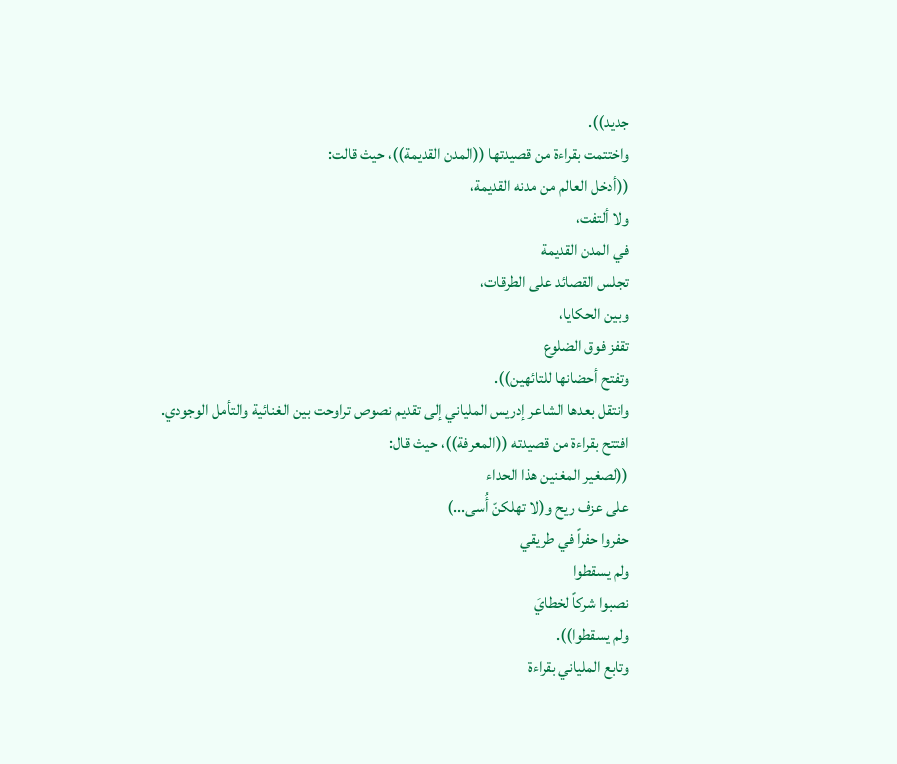جديد)).
واختتمت بقراءة من قصيدتها ((المدن القديمة))، حيث قالت:
((أدخل العالم من مدنه القديمة،
ولا ألتفت،
في المدن القديمة
تجلس القصائد على الطرقات،
وبين الحكايا،
تقفز فوق الضلوع
وتفتح أحضانها للتائهين)).
وانتقل بعدها الشاعر إدريس الملياني إلى تقديم نصوص تراوحت بين الغنائية والتأمل الوجودي.
افتتح بقراءة من قصيدته ((المعرفة))، حيث قال:
((لصغير المغنين هذا الحداء
على عزف ريح و(لا تهلكنّ أُسى...)
حفروا حفراً في طريقي
ولم يسقطوا
نصبوا شركاً لخطايَ
ولم يسقطوا)).
وتابع الملياني بقراءة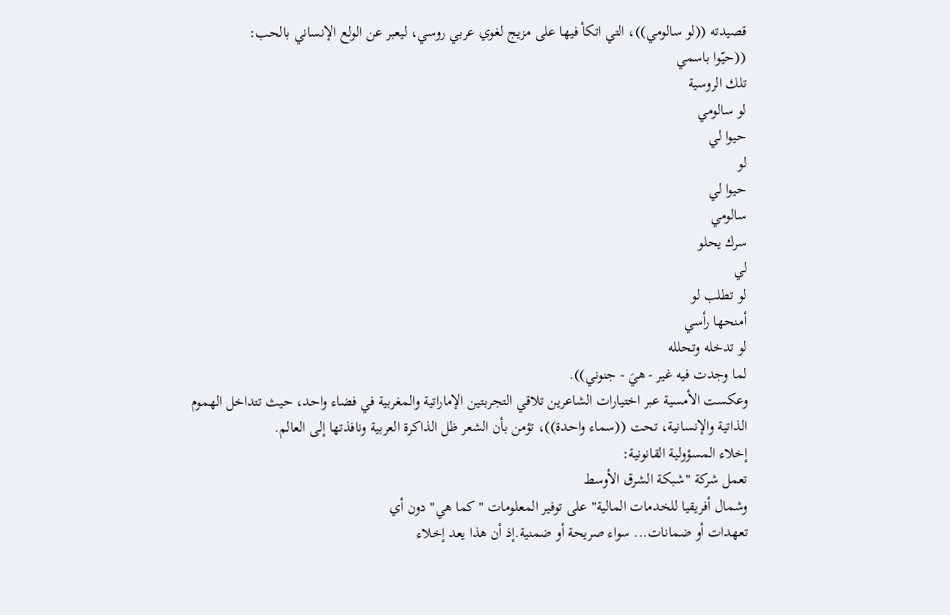قصيدته ((لو سالومي))، التي اتكأ فيها على مزيج لغوي عربي روسي، ليعبر عن الولع الإنساني بالحب:
((حيّوا باسمي
تلك الروسية
لو سالومي
حيوا لي
لو
حيوا لي
سالومي
سرك يحلو
لي
لو تطلب لو
أمنحها رأسي
لو تدخله وتحلله
لما وجدت فيه غير - هيَ - جنوني)).
وعكست الأمسية عبر اختيارات الشاعرين تلاقي التجربتين الإماراتية والمغربية في فضاء واحد، حيث تتداخل الهموم الذاتية والإنسانية، تحت ((سماء واحدة))، تؤمن بأن الشعر ظل الذاكرة العربية ونافذتها إلى العالم.
إخلاء المسؤولية القانونية:
تعمل شركة "شبكة الشرق الأوسط
وشمال أفريقيا للخدمات المالية" على توفير المعلومات "كما هي" دون أي
تعهدات أو ضمانات... سواء صريحة أو ضمنية.إذ أن هذا يعد إخلاء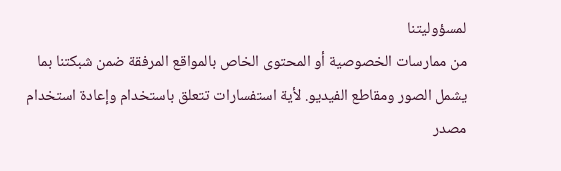لمسؤوليتنا
من ممارسات الخصوصية أو المحتوى الخاص بالمواقع المرفقة ضمن شبكتنا بما
يشمل الصور ومقاطع الفيديو. لأية استفسارات تتعلق باستخدام وإعادة استخدام
مصدر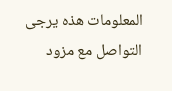المعلومات هذه يرجى التواصل مع مزود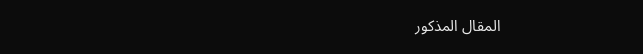المقال المذكور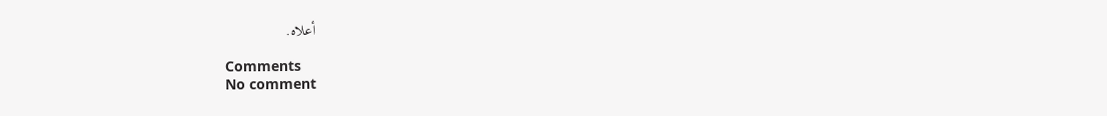أعلاه.

Comments
No comment